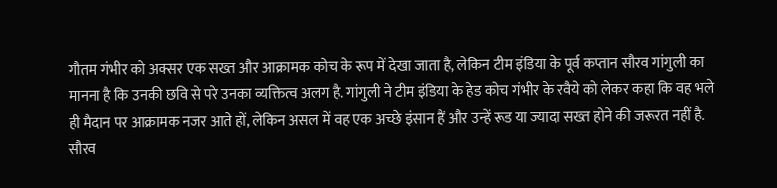गौतम गंभीर को अक्सर एक सख्त और आक्रामक कोच के रूप में देखा जाता है, लेकिन टीम इंडिया के पूर्व कप्तान सौरव गांगुली का मानना है कि उनकी छवि से परे उनका व्यक्तित्व अलग है. गांगुली ने टीम इंडिया के हेड कोच गंभीर के रवैये को लेकर कहा कि वह भले ही मैदान पर आक्रामक नजर आते हों, लेकिन असल में वह एक अच्छे इंसान हैं और उन्हें रूड या ज्यादा सख्त होने की जरूरत नहीं है.
सौरव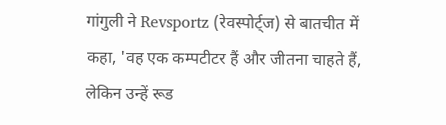गांगुली ने Revsportz (रेवस्पोर्ट्ज) से बातचीत में कहा, 'वह एक कम्पटीटर हैं और जीतना चाहते हैं, लेकिन उन्हें रूड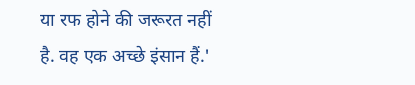या रफ होने की जरूरत नहीं है. वह एक अच्छे इंसान हैं.'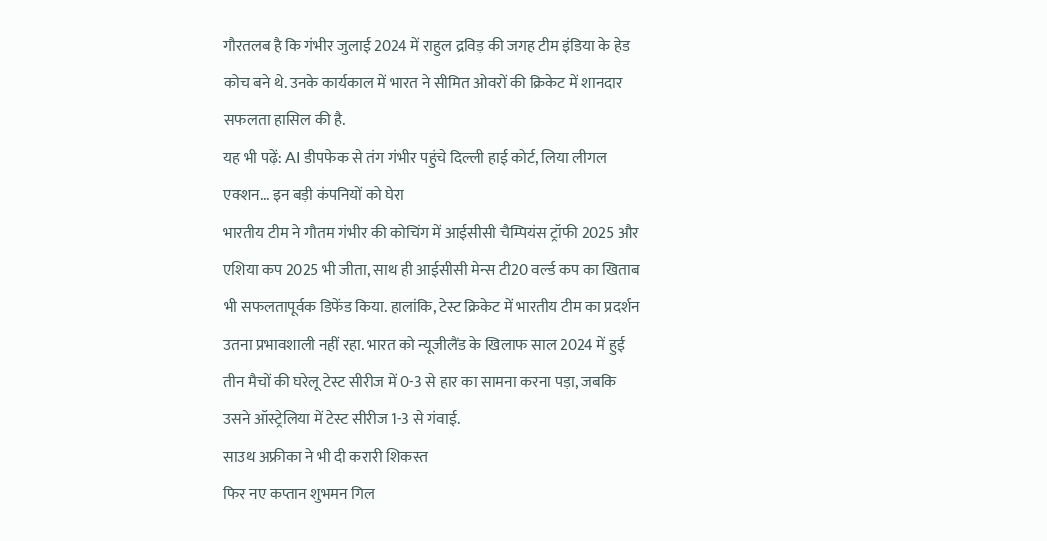गौरतलब है कि गंभीर जुलाई 2024 में राहुल द्रविड़ की जगह टीम इंडिया के हेड कोच बने थे. उनके कार्यकाल में भारत ने सीमित ओवरों की क्रिकेट में शानदार सफलता हासिल की है.
यह भी पढ़ें: AI डीपफेक से तंग गंभीर पहुंचे दिल्ली हाई कोर्ट, लिया लीगल एक्शन... इन बड़ी कंपनियों को घेरा
भारतीय टीम ने गौतम गंभीर की कोचिंग में आईसीसी चैम्पियंस ट्रॉफी 2025 और एशिया कप 2025 भी जीता, साथ ही आईसीसी मेन्स टी20 वर्ल्ड कप का खिताब भी सफलतापूर्वक डिफेंड किया. हालांकि, टेस्ट क्रिकेट में भारतीय टीम का प्रदर्शन उतना प्रभावशाली नहीं रहा. भारत को न्यूजीलैंड के खिलाफ साल 2024 में हुई तीन मैचों की घरेलू टेस्ट सीरीज में 0-3 से हार का सामना करना पड़ा, जबकि उसने ऑस्ट्रेलिया में टेस्ट सीरीज 1-3 से गंवाई.
साउथ अफ्रीका ने भी दी करारी शिकस्त
फिर नए कप्तान शुभमन गिल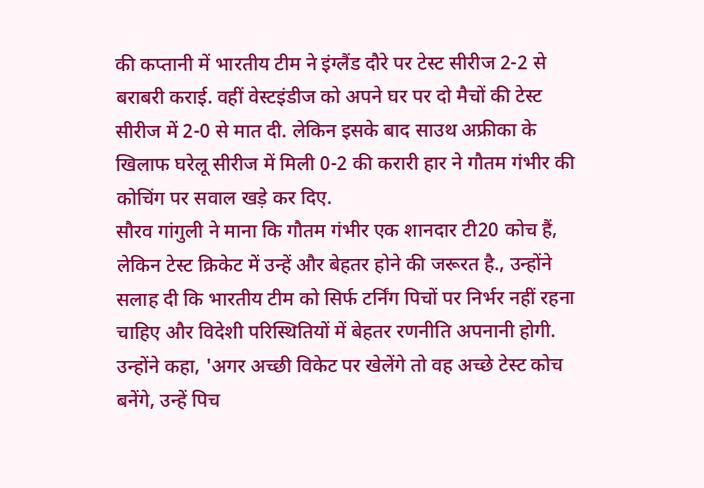की कप्तानी में भारतीय टीम ने इंग्लैंड दौरे पर टेस्ट सीरीज 2-2 से बराबरी कराई. वहीं वेस्टइंडीज को अपने घर पर दो मैचों की टेस्ट सीरीज में 2-0 से मात दी. लेकिन इसके बाद साउथ अफ्रीका के खिलाफ घरेलू सीरीज में मिली 0-2 की करारी हार ने गौतम गंभीर की कोचिंग पर सवाल खड़े कर दिए.
सौरव गांगुली ने माना कि गौतम गंभीर एक शानदार टी20 कोच हैं, लेकिन टेस्ट क्रिकेट में उन्हें और बेहतर होने की जरूरत है., उन्होंने सलाह दी कि भारतीय टीम को सिर्फ टर्निंग पिचों पर निर्भर नहीं रहना चाहिए और विदेशी परिस्थितियों में बेहतर रणनीति अपनानी होगी. उन्होंने कहा, 'अगर अच्छी विकेट पर खेलेंगे तो वह अच्छे टेस्ट कोच बनेंगे, उन्हें पिच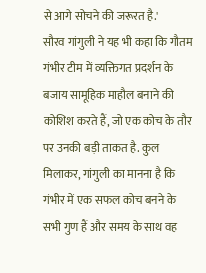से आगे सोचने की जरूरत है.'
सौरव गांगुली ने यह भी कहा कि गौतम गंभीर टीम में व्यक्तिगत प्रदर्शन के बजाय सामूहिक माहौल बनाने की कोशिश करते हैं, जो एक कोच के तौर पर उनकी बड़ी ताकत है. कुल मिलाकर, गांगुली का मानना है कि गंभीर में एक सफल कोच बनने के सभी गुण हैं और समय के साथ वह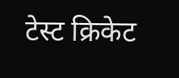टेस्ट क्रिकेट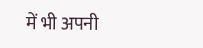में भी अपनी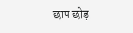छाप छोड़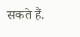सकते हैं.